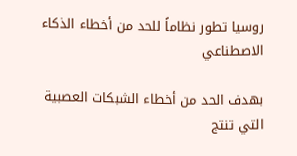روسيا تطور نظاماً للحد من أخطاء الذكاء الاصطناعي

بهدف الحد من أخطاء الشبكات العصبية التي تنتج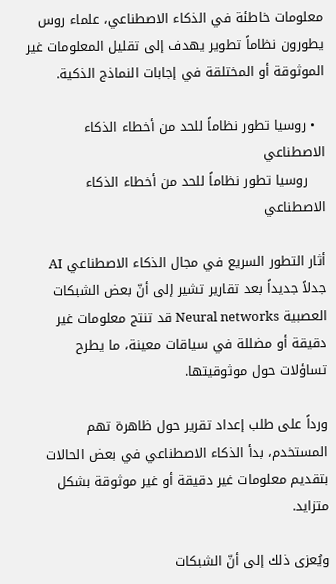معلومات خاطئة في الذكاء الاصطناعي، علماء روس يطورون نظاماً تطوير يهدف إلى تقليل المعلومات غير الموثوقة أو المختلقة في إجابات النماذج الذكية.

  • روسيا تطور نظاماً للحد من أخطاء الذكاء الاصطناعي
    روسيا تطور نظاماً للحد من أخطاء الذكاء الاصطناعي

أثار التطور السريع في مجال الذكاء الاصطناعي AI  جدلاً جديداً بعد تقارير تشير إلى أنّ بعض الشبكات العصبية Neural networks قد تنتج معلومات غير دقيقة أو مضللة في سياقات معينة، ما يطرح تساؤلات حول موثوقيتها.

ورداً على طلب إعداد تقرير حول ظاهرة تهم المستخدم، بدأ الذكاء الاصطناعي في بعض الحالات بتقديم معلومات غير دقيقة أو غير موثوقة بشكل متزايد.

ويُعزى ذلك إلى أنّ الشبكات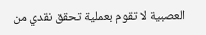العصبية لا تقوم بعملية تحقق نقدي من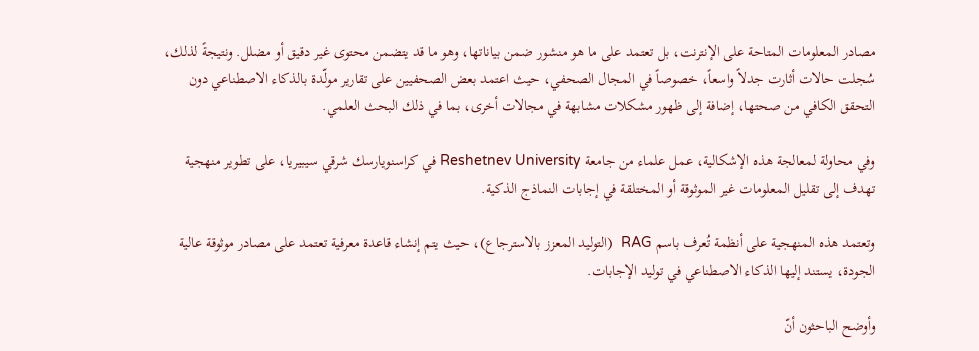مصادر المعلومات المتاحة على الإنترنت، بل تعتمد على ما هو منشور ضمن بياناتها، وهو ما قد يتضمن محتوى غير دقيق أو مضلل. ونتيجةً لذلك، سُجلت حالات أثارت جدلاً واسعاً، خصوصاً في المجال الصحفي، حيث اعتمد بعض الصحفيين على تقارير مولّدة بالذكاء الاصطناعي دون التحقق الكافي من صحتها، إضافة إلى ظهور مشكلات مشابهة في مجالات أخرى، بما في ذلك البحث العلمي.

وفي محاولة لمعالجة هذه الإشكالية، عمل علماء من جامعة Reshetnev University في كراسنويارسك شرقي سيبيريا، على تطوير منهجية تهدف إلى تقليل المعلومات غير الموثوقة أو المختلقة في إجابات النماذج الذكية.

وتعتمد هذه المنهجية على أنظمة تُعرف باسم RAG  (التوليد المعزز بالاسترجاع)، حيث يتم إنشاء قاعدة معرفية تعتمد على مصادر موثوقة عالية الجودة، يستند إليها الذكاء الاصطناعي في توليد الإجابات.

وأوضح الباحثون أنّ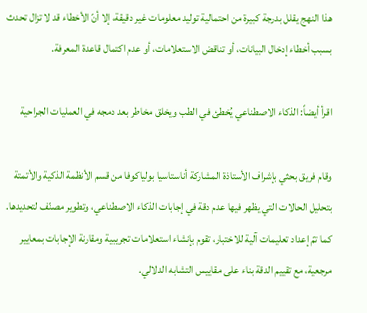هذا النهج يقلل بدرجة كبيرة من احتمالية توليد معلومات غير دقيقة، إلا أنّ الأخطاء قد لا تزال تحدث بسبب أخطاء إدخال البيانات، أو تناقض الاستعلامات، أو عدم اكتمال قاعدة المعرفة.

اقرأ أيضاً: الذكاء الاصطناعي يُخطئ في الطب ويخلق مخاطر بعد دمجه في العمليات الجراحية

وقام فريق بحثي بإشراف الأستاذة المشاركة أناستاسيا بولياكوفا من قسم الأنظمة الذكية والأتمتة بتحليل الحالات التي يظهر فيها عدم دقة في إجابات الذكاء الاصطناعي، وتطوير مصنّف لتحديدها. كما تمّ إعداد تعليمات آلية للاختبار، تقوم بإنشاء استعلامات تجريبية ومقارنة الإجابات بمعايير مرجعية، مع تقييم الدقة بناء على مقاييس التشابه الدلالي.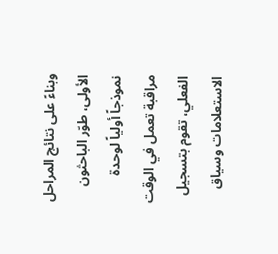وبناءً على نتائج المراحل الأولى، طوّر الباحثون نموذجاً أولياً لوحدة مراقبة تعمل في الوقت الفعلي، تقوم بتسجيل الاستعلامات وسياق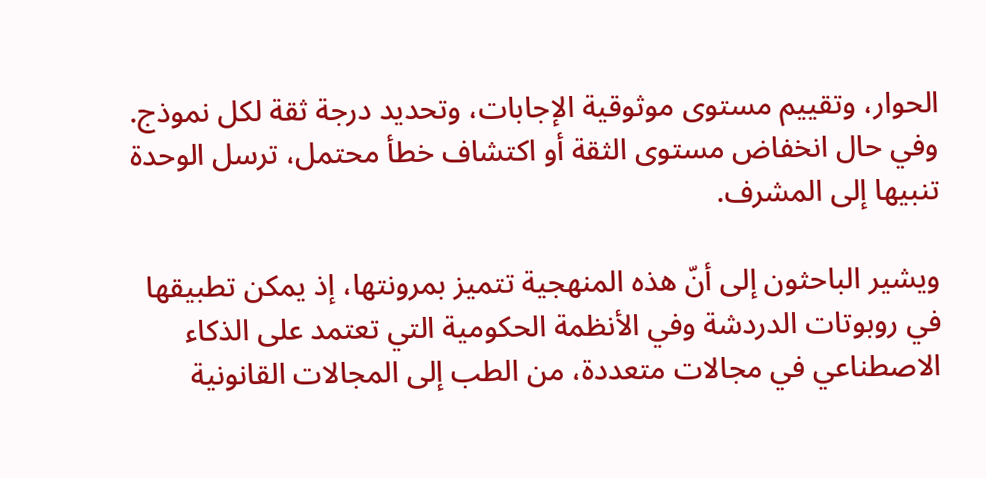الحوار، وتقييم مستوى موثوقية الإجابات، وتحديد درجة ثقة لكل نموذج. وفي حال انخفاض مستوى الثقة أو اكتشاف خطأ محتمل، ترسل الوحدة تنبيها إلى المشرف.

ويشير الباحثون إلى أنّ هذه المنهجية تتميز بمرونتها، إذ يمكن تطبيقها في روبوتات الدردشة وفي الأنظمة الحكومية التي تعتمد على الذكاء الاصطناعي في مجالات متعددة، من الطب إلى المجالات القانونية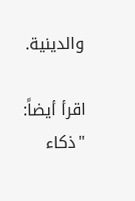والدينية.

اقرأ أيضاً: "ذكاء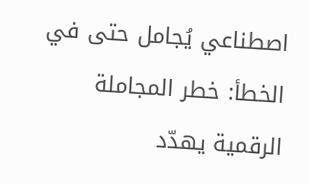اصطناعي يُجامل حتى في الخطأ: خطر المجاملة الرقمية يهدّد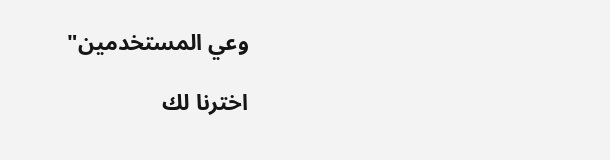وعي المستخدمين"

اخترنا لك